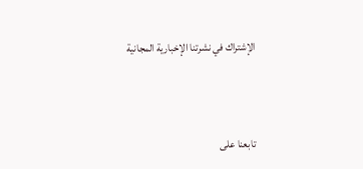الإشتراك في نشرتنا الإخبارية المجانية



تابعنا على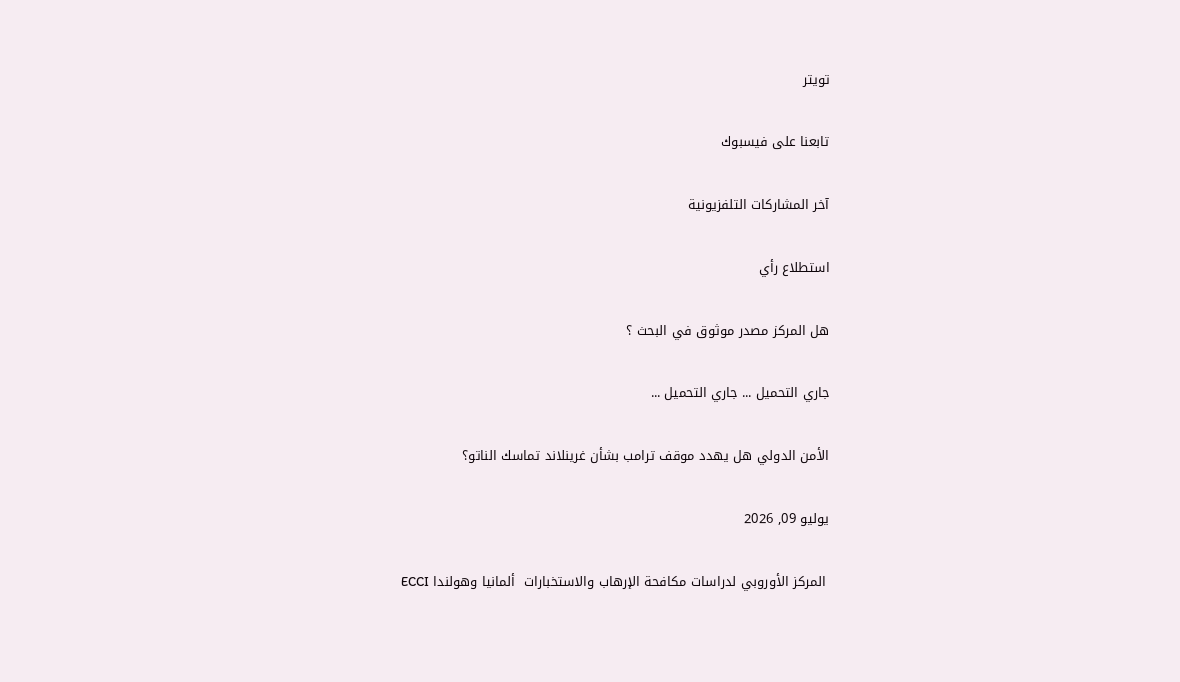تويتر

تابعنا على فيسبوك

آخر المشاركات التلفزيونية

استطلاع رأي

هل المركز مصدر موثوق في البحث ؟

جاري التحميل ... جاري التحميل ...

الأمن الدولي هل يهدد موقف ترامب بشأن غرينلاند تماسك الناتو؟

يوليو 09, 2026

 المركز الأوروبي لدراسات مكافحة الإرهاب والاستخبارات  ألمانيا وهولندا ECCI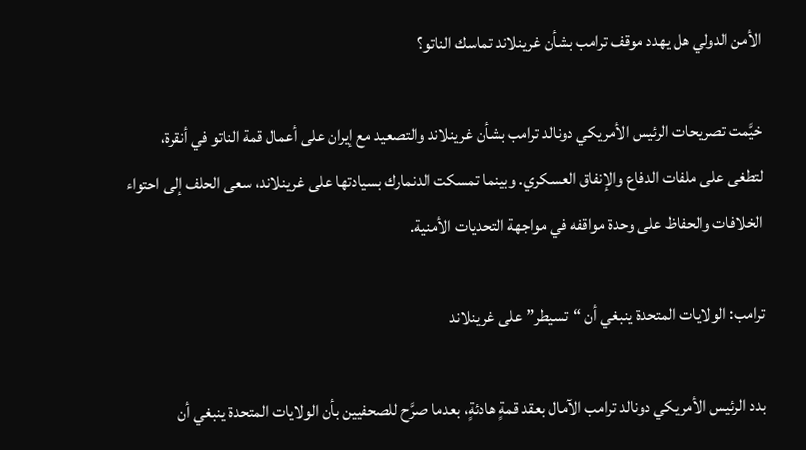الأمن الدولي هل يهدد موقف ترامب بشأن غرينلاند تماسك الناتو؟

خيَّمت تصريحات الرئيس الأمريكي دونالد ترامب بشأن غرينلاند والتصعيد مع إيران على أعمال قمة الناتو في أنقرة، لتطغى على ملفات الدفاع والإنفاق العسكري. وبينما تمسكت الدنمارك بسيادتها على غرينلاند، سعى الحلف إلى احتواء الخلافات والحفاظ على وحدة مواقفه في مواجهة التحديات الأمنية.

ترامب: الولايات المتحدة ينبغي أن “تسيطر” على غرينلاند

بدد الرئيس الأمريكي دونالد ترامب الآمال بعقد قمةٍ هادئةٍ، بعدما صرَّح للصحفيين بأن الولايات المتحدة ينبغي أن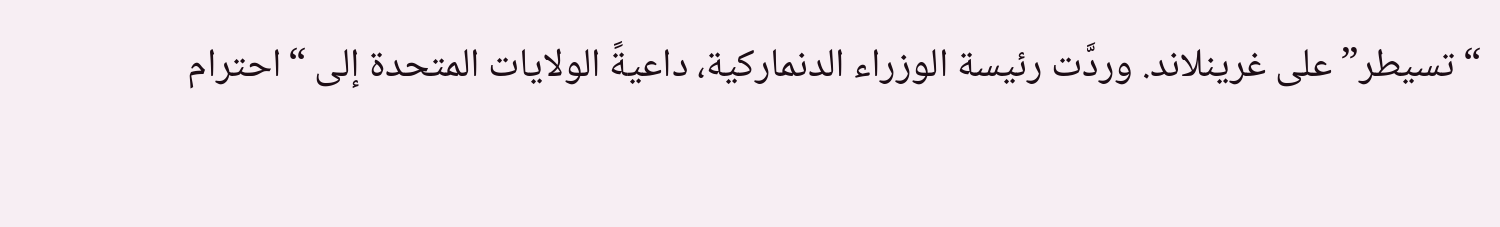“تسيطر” على غرينلاند. وردَّت رئيسة الوزراء الدنماركية، داعيةً الولايات المتحدة إلى “احترام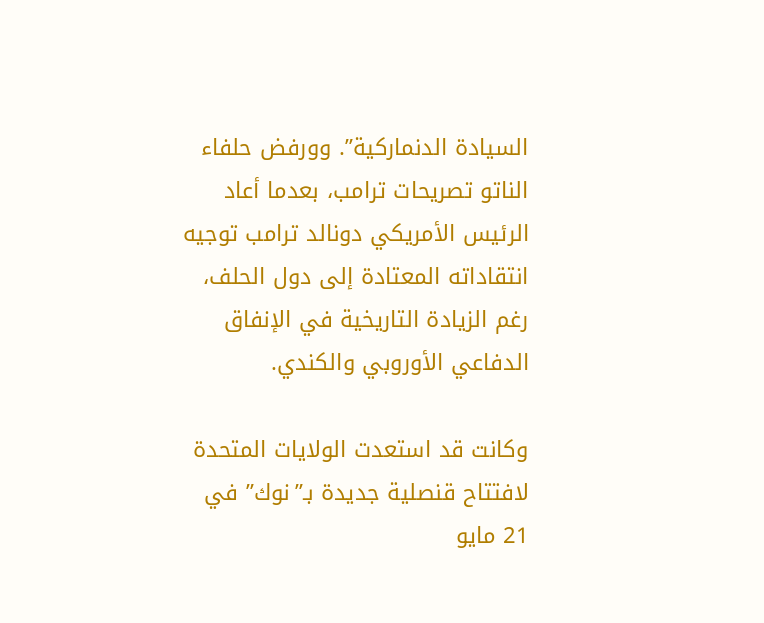السيادة الدنماركية”. وورفض حلفاء الناتو تصريحات ترامب، بعدما أعاد الرئيس الأمريكي دونالد ترامب توجيه انتقاداته المعتادة إلى دول الحلف، رغم الزيادة التاريخية في الإنفاق الدفاعي الأوروبي والكندي.

وكانت قد استعدت الولايات المتحدة لافتتاح قنصلية جديدة بـ”نوك” في 21 مايو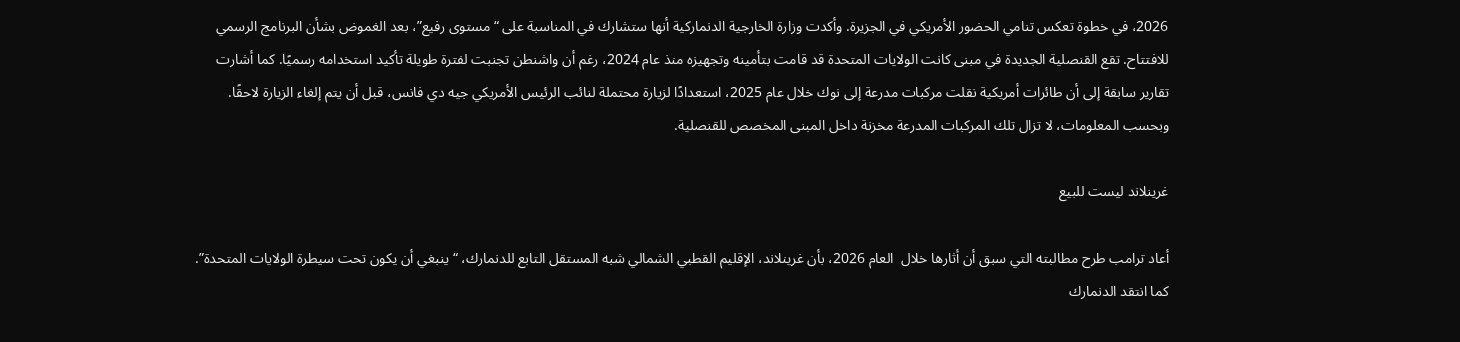2026، في خطوة تعكس تنامي الحضور الأمريكي في الجزيرة. وأكدت وزارة الخارجية الدنماركية أنها ستشارك في المناسبة على “مستوى رفيع”، بعد الغموض بشأن البرنامج الرسمي للافتتاح. تقع القنصلية الجديدة في مبنى كانت الولايات المتحدة قد قامت بتأمينه وتجهيزه منذ عام 2024، رغم أن واشنطن تجنبت لفترة طويلة تأكيد استخدامه رسميًا. كما أشارت تقارير سابقة إلى أن طائرات أمريكية نقلت مركبات مدرعة إلى نوك خلال عام 2025، استعدادًا لزيارة محتملة لنائب الرئيس الأمريكي جيه دي فانس، قبل أن يتم إلغاء الزيارة لاحقًا. وبحسب المعلومات، لا تزال تلك المركبات المدرعة مخزنة داخل المبنى المخصص للقنصلية.

غرينلاند ليست للبيع

أعاد ترامب طرح مطالبته التي سبق أن أثارها خلال  العام 2026، بأن غرينلاند، الإقليم القطبي الشمالي شبه المستقل التابع للدنمارك، “ينبغي أن يكون تحت سيطرة الولايات المتحدة”. كما انتقد الدنمارك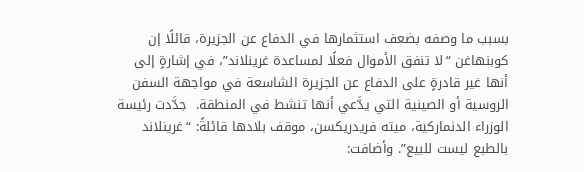بسبب ما وصفه بضعف استثمارها في الدفاع عن الجزيرة، قائلًا إن كوبنهاغن “لا تنفق الأموال فعلًا لمساعدة غرينلاند”، في إشارةٍ إلى أنها غير قادرةٍ على الدفاع عن الجزيرة الشاسعة في مواجهة السفن الروسية أو الصينية التي يدَّعي أنها تنشط في المنطقة.  جدَّدت رئيسة الوزراء الدنماركية، ميته فريدريكسن، موقف بلادها قائلةً: “غرينلاند بالطبع ليست للبيع”. وأضافت: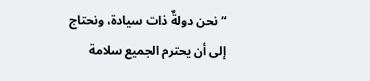“نحن دولةٌ ذات سيادة، ونحتاج إلى أن يحترم الجميع سلامة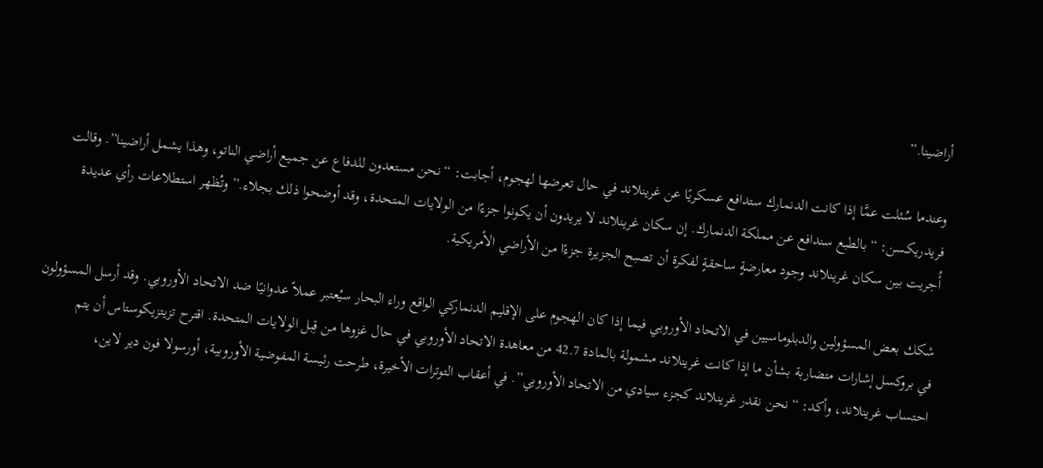أراضينا.”

وعندما سُئلت عمَّا إذا كانت الدنمارك ستدافع عسكريًا عن غرينلاند في حال تعرضها لهجوم، أجابت: “نحن مستعدون للدفاع عن جميع أراضي الناتو، وهذا يشمل أراضينا”. وقالت فريدريكسن: “بالطبع سندافع عن مملكة الدنمارك. إن سكان غرينلاند لا يريدون أن يكونوا جزءًا من الولايات المتحدة، وقد أوضحوا ذلك بجلاء.”وتُظهر استطلاعات رأي عديدة أُجريت بين سكان غرينلاند وجود معارضةٍ ساحقةٍ لفكرة أن تصبح الجزيرة جزءًا من الأراضي الأمريكية.

شكك بعض المسؤولين والدبلوماسيين في الاتحاد الأوروبي فيما إذا كان الهجوم على الإقليم الدنماركي الواقع وراء البحار سيُعتبر عملاً عدوانيًا ضد الاتحاد الأوروبي. وقد أرسل المسؤولون في بروكسل إشارات متضاربة بشأن ما إذا كانت غرينلاند مشمولة بالمادة 42.7 من معاهدة الاتحاد الأوروبي في حال غزوها من قِبل الولايات المتحدة. اقترح تزيتزيكوستاس أن يتم احتساب غرينلاند، وأكد: “نحن نقدر غرينلاند كجزء سيادي من الاتحاد الأوروبي”. في أعقاب التوترات الأخيرة، طرحت رئيسة المفوضية الأوروبية، أورسولا فون دير لاين،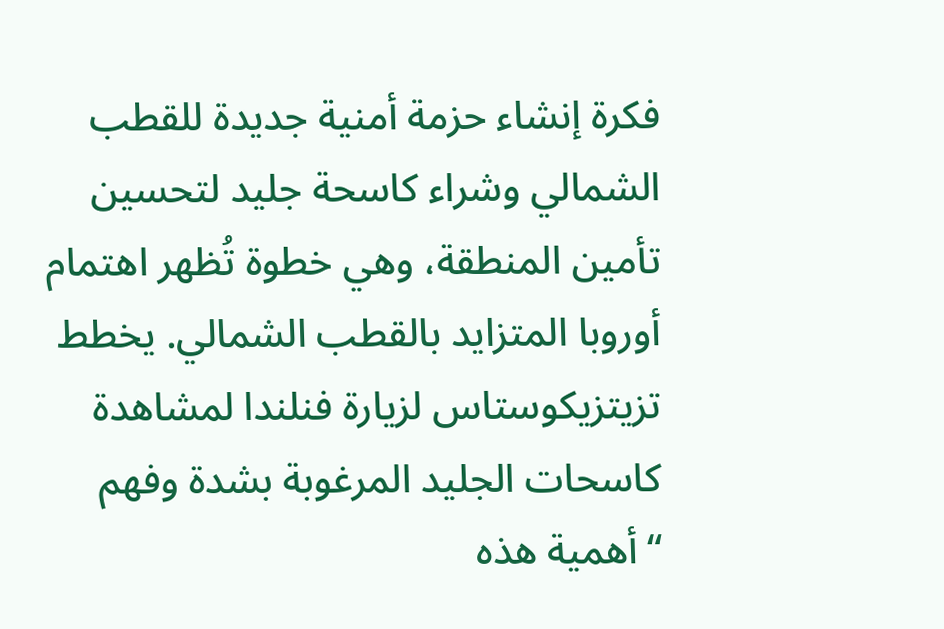فكرة إنشاء حزمة أمنية جديدة للقطب الشمالي وشراء كاسحة جليد لتحسين تأمين المنطقة، وهي خطوة تُظهر اهتمام أوروبا المتزايد بالقطب الشمالي. يخطط تزيتزيكوستاس لزيارة فنلندا لمشاهدة كاسحات الجليد المرغوبة بشدة وفهم “أهمية هذه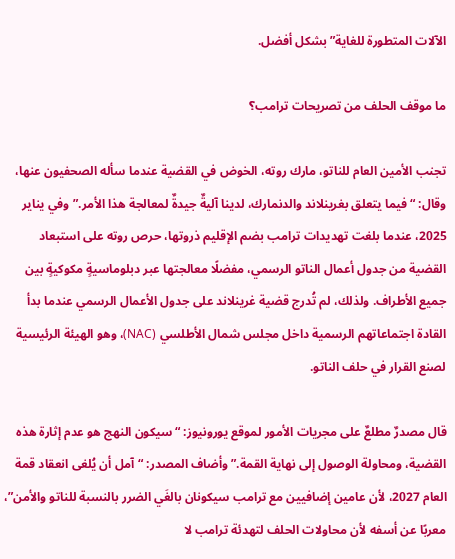الآلات المتطورة للغاية” بشكل أفضل.

ما موقف الحلف من تصريحات ترامب؟

تجنب الأمين العام للناتو، مارك روته، الخوض في القضية عندما سأله الصحفيون عنها، وقال: “فيما يتعلق بغرينلاند والدنمارك، لدينا آليةٌ جيدةٌ لمعالجة هذا الأمر.”وفي يناير 2025، عندما بلغت تهديدات ترامب بضم الإقليم ذروتها، حرص روته على استبعاد القضية من جدول أعمال الناتو الرسمي، مفضلًا معالجتها عبر دبلوماسيةٍ مكوكيةٍ بين جميع الأطراف. ولذلك، لم تُدرج قضية غرينلاند على جدول الأعمال الرسمي عندما بدأ القادة اجتماعاتهم الرسمية داخل مجلس شمال الأطلسي (NAC)، وهو الهيئة الرئيسية لصنع القرار في حلف الناتو.

قال مصدرٌ مطلعٌ على مجريات الأمور لموقع يورونيوز: “سيكون النهج هو عدم إثارة هذه القضية، ومحاولة الوصول إلى نهاية القمة.” وأضاف المصدر: “آمل أن يُلغى انعقاد قمة العام 2027، لأن عامين إضافيين مع ترامب سيكونان بالغَي الضرر بالنسبة للناتو والأمن”، معربًا عن أسفه لأن محاولات الحلف لتهدئة ترامب لا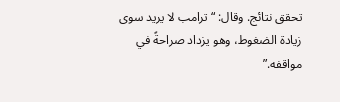تحقق نتائج. وقال: “ترامب لا يريد سوى زيادة الضغوط، وهو يزداد صراحةً في مواقفه.”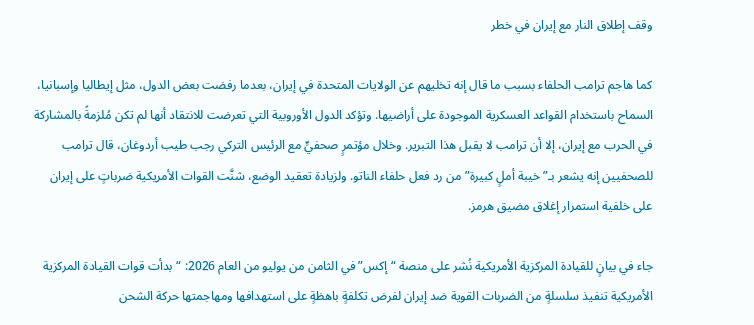وقف إطلاق النار مع إيران في خطر

كما هاجم ترامب الحلفاء بسبب ما قال إنه تخليهم عن الولايات المتحدة في إيران، بعدما رفضت بعض الدول، مثل إيطاليا وإسبانيا، السماح باستخدام القواعد العسكرية الموجودة على أراضيها. وتؤكد الدول الأوروبية التي تعرضت للانتقاد أنها لم تكن مُلزمةً بالمشاركة في الحرب مع إيران، إلا أن ترامب لا يقبل هذا التبرير. وخلال مؤتمرٍ صحفيٍّ مع الرئيس التركي رجب طيب أردوغان، قال ترامب للصحفيين إنه يشعر بـ”خيبة أملٍ كبيرة” من رد فعل حلفاء الناتو. ولزيادة تعقيد الوضع، شنَّت القوات الأمريكية ضرباتٍ على إيران على خلفية استمرار إغلاق مضيق هرمز.

جاء في بيانٍ للقيادة المركزية الأمريكية نُشر على منصة “إكس” في الثامن من يوليو من العام 2026: “بدأت قوات القيادة المركزية الأمريكية تنفيذ سلسلةٍ من الضربات القوية ضد إيران لفرض تكلفةٍ باهظةٍ على استهدافها ومهاجمتها حركة الشحن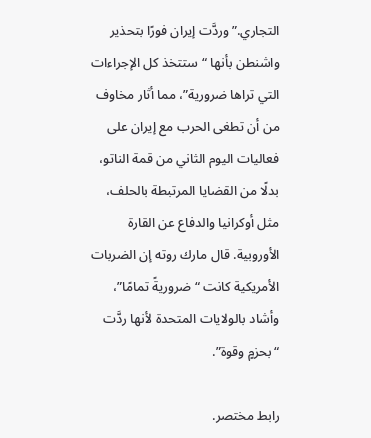التجاري.” وردَّت إيران فورًا بتحذير واشنطن بأنها “ستتخذ كل الإجراءات التي تراها ضرورية”، مما أثار مخاوف من أن تطغى الحرب مع إيران على فعاليات اليوم الثاني من قمة الناتو، بدلًا من القضايا المرتبطة بالحلف، مثل أوكرانيا والدفاع عن القارة الأوروبية. قال مارك روته إن الضربات الأمريكية كانت “ضروريةً تمامًا”، وأشاد بالولايات المتحدة لأنها ردَّت “بحزمٍ وقوة”.

رابط مختصر.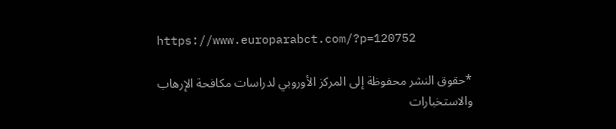https://www.europarabct.com/?p=120752

*حقوق النشر محفوظة إلى المركز الأوروبي لدراسات مكافحة الإرهاب والاستخبارات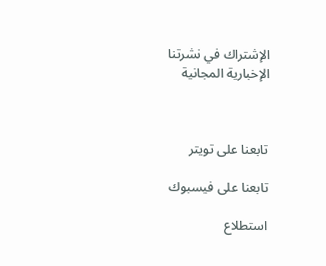الإشتراك في نشرتنا الإخبارية المجانية



تابعنا على تويتر

تابعنا على فيسبوك

استطلاع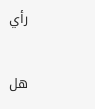رأي

هل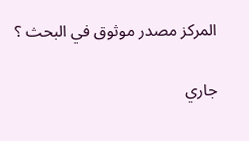المركز مصدر موثوق في البحث ؟

جاري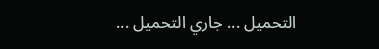التحميل ... جاري التحميل ...